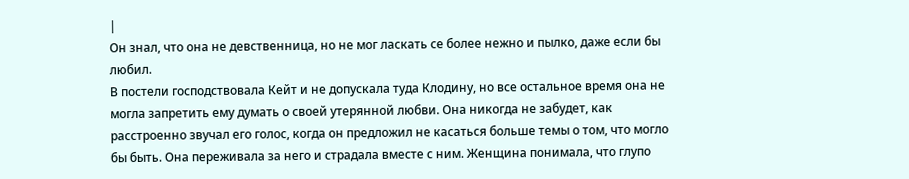|
Он знал, что она не девственница, но не мог ласкать се более нежно и пылко, даже если бы любил.
В постели господствовала Кейт и не допускала туда Клодину, но все остальное время она не могла запретить ему думать о своей утерянной любви. Она никогда не забудет, как расстроенно звучал его голос, когда он предложил не касаться больше темы о том, что могло бы быть. Она переживала за него и страдала вместе с ним. Женщина понимала, что глупо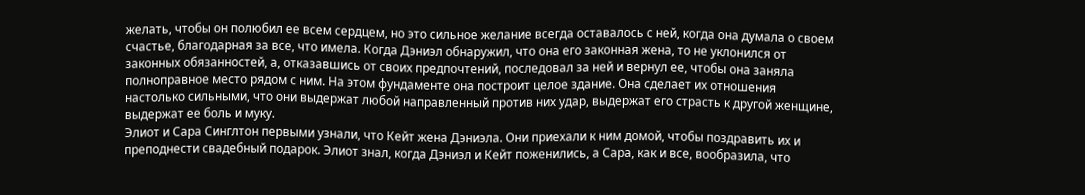желать, чтобы он полюбил ее всем сердцем, но это сильное желание всегда оставалось с ней, когда она думала о своем счастье, благодарная за все, что имела. Когда Дэниэл обнаружил, что она его законная жена, то не уклонился от законных обязанностей, а, отказавшись от своих предпочтений, последовал за ней и вернул ее, чтобы она заняла полноправное место рядом с ним. На этом фундаменте она построит целое здание. Она сделает их отношения настолько сильными, что они выдержат любой направленный против них удар, выдержат его страсть к другой женщине, выдержат ее боль и муку.
Элиот и Сара Синглтон первыми узнали, что Кейт жена Дэниэла. Они приехали к ним домой, чтобы поздравить их и преподнести свадебный подарок. Элиот знал, когда Дэниэл и Кейт поженились, а Сара, как и все, вообразила, что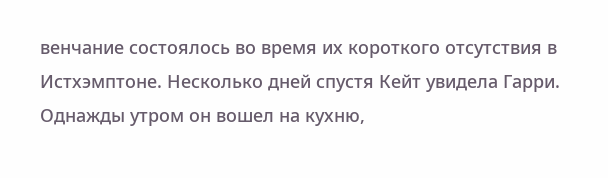венчание состоялось во время их короткого отсутствия в Истхэмптоне. Несколько дней спустя Кейт увидела Гарри. Однажды утром он вошел на кухню,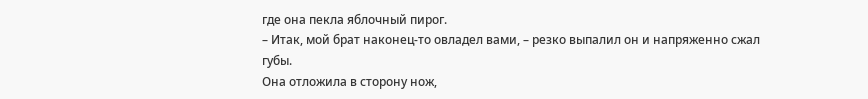где она пекла яблочный пирог.
– Итак, мой брат наконец-то овладел вами, – резко выпалил он и напряженно сжал губы.
Она отложила в сторону нож,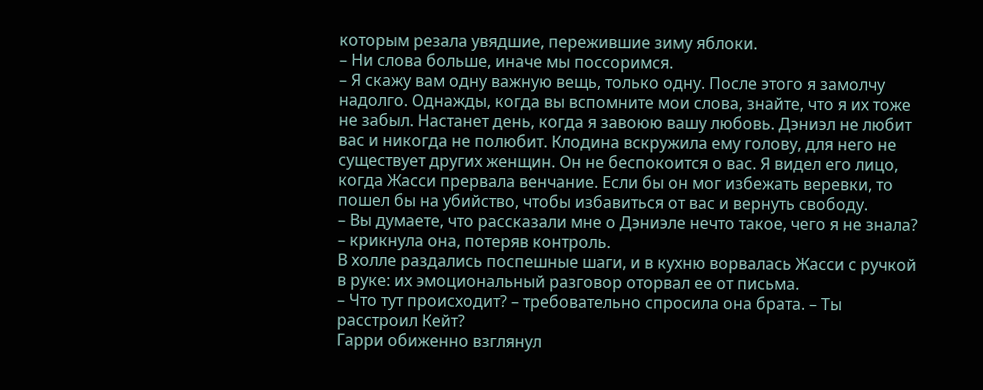которым резала увядшие, пережившие зиму яблоки.
– Ни слова больше, иначе мы поссоримся.
– Я скажу вам одну важную вещь, только одну. После этого я замолчу надолго. Однажды, когда вы вспомните мои слова, знайте, что я их тоже не забыл. Настанет день, когда я завоюю вашу любовь. Дэниэл не любит вас и никогда не полюбит. Клодина вскружила ему голову, для него не существует других женщин. Он не беспокоится о вас. Я видел его лицо, когда Жасси прервала венчание. Если бы он мог избежать веревки, то пошел бы на убийство, чтобы избавиться от вас и вернуть свободу.
– Вы думаете, что рассказали мне о Дэниэле нечто такое, чего я не знала? – крикнула она, потеряв контроль.
В холле раздались поспешные шаги, и в кухню ворвалась Жасси с ручкой в руке: их эмоциональный разговор оторвал ее от письма.
– Что тут происходит? – требовательно спросила она брата. – Ты расстроил Кейт?
Гарри обиженно взглянул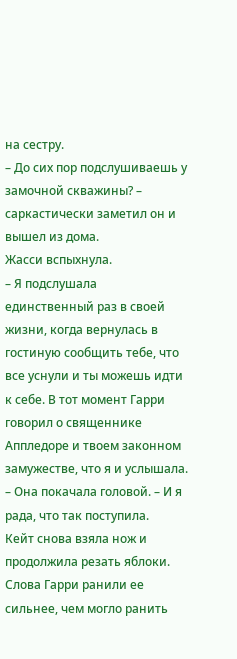на сестру.
– До сих пор подслушиваешь у замочной скважины? – саркастически заметил он и вышел из дома.
Жасси вспыхнула.
– Я подслушала единственный раз в своей жизни, когда вернулась в гостиную сообщить тебе, что все уснули и ты можешь идти к себе. В тот момент Гарри говорил о священнике Аппледоре и твоем законном замужестве, что я и услышала. – Она покачала головой. – И я рада, что так поступила.
Кейт снова взяла нож и продолжила резать яблоки. Слова Гарри ранили ее сильнее, чем могло ранить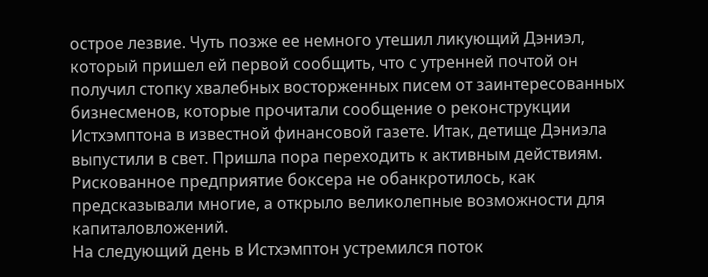острое лезвие. Чуть позже ее немного утешил ликующий Дэниэл, который пришел ей первой сообщить, что с утренней почтой он получил стопку хвалебных восторженных писем от заинтересованных бизнесменов, которые прочитали сообщение о реконструкции Истхэмптона в известной финансовой газете. Итак, детище Дэниэла выпустили в свет. Пришла пора переходить к активным действиям. Рискованное предприятие боксера не обанкротилось, как предсказывали многие, а открыло великолепные возможности для капиталовложений.
На следующий день в Истхэмптон устремился поток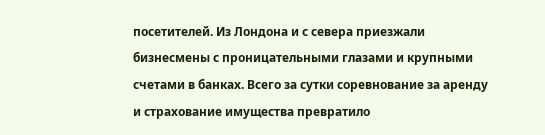посетителей. Из Лондона и с севера приезжали бизнесмены с проницательными глазами и крупными счетами в банках. Всего за сутки соревнование за аренду и страхование имущества превратило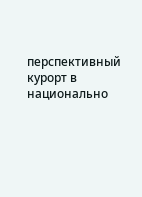перспективный курорт в национально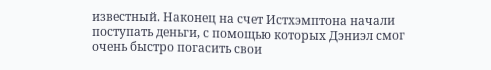известный. Наконец на счет Истхэмптона начали поступать деньги, с помощью которых Дэниэл смог очень быстро погасить свои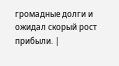громадные долги и ожидал скорый рост прибыли. |